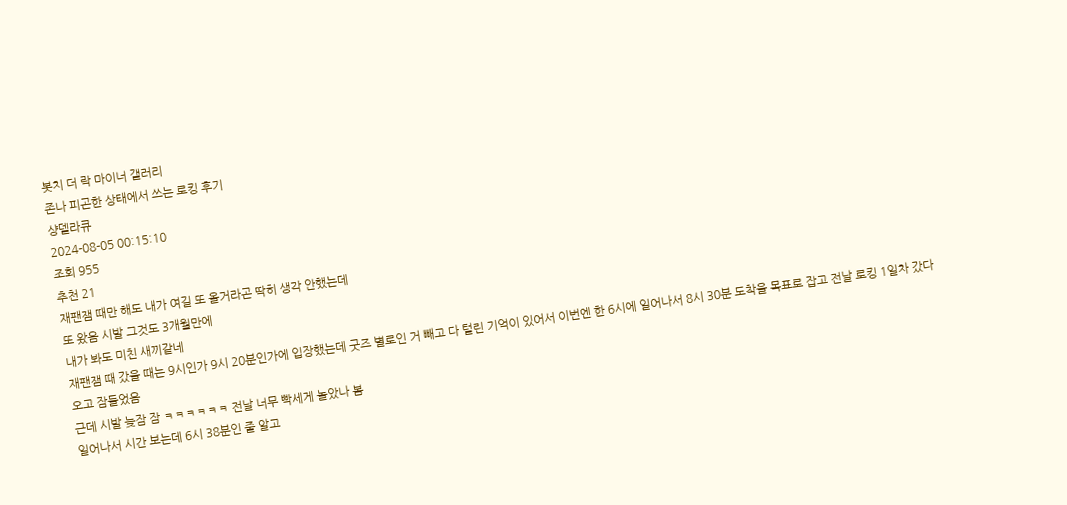봇치 더 락 마이너 갤러리
존나 피곤한 상태에서 쓰는 로킹 후기
샹델라큐
2024-08-05 00:15:10
조회 955
추천 21
재팬잼 때만 해도 내가 여길 또 올거라곤 딱히 생각 안했는데
또 왔음 시발 그것도 3개월만에
내가 봐도 미친 새끼같네
재팬잼 때 갔을 때는 9시인가 9시 20분인가에 입장했는데 굿즈 별로인 거 빼고 다 털린 기억이 있어서 이번엔 한 6시에 일어나서 8시 30분 도착을 목표로 잡고 전날 로킹 1일차 갔다오고 잠들었음
근데 시발 늦잠 잠 ㅋㅋㅋㅋㅋㅋ 전날 너무 빡세게 놀았나 봄
일어나서 시간 보는데 6시 38분인 줄 알고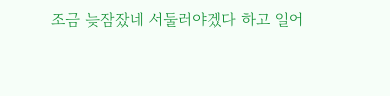조금 늦잠잤네 서둘러야겠다 하고 일어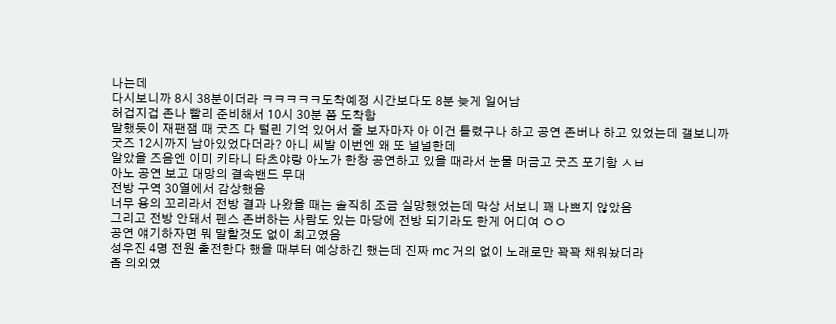나는데
다시보니까 8시 38분이더라 ㅋㅋㅋㅋㅋ도착예정 시간보다도 8분 늦게 일어남
허겁지겁 존나 빨리 준비해서 10시 30분 쯤 도착함
말했듯이 재팬잼 때 굿즈 다 털린 기억 있어서 줄 보자마자 아 이건 틀렸구나 하고 공연 존버나 하고 있었는데 갤보니까 굿즈 12시까지 남아있었다더라? 아니 씨발 이번엔 왜 또 널널한데
알았을 즈음엔 이미 키타니 타츠야랑 아노가 한창 공연하고 있을 때라서 눈물 머금고 굿즈 포기함 ㅅㅂ
아노 공연 보고 대망의 결속밴드 무대
전방 구역 30열에서 감상했음
너무 용의 꼬리라서 전방 결과 나왔을 때는 솔직히 조금 실망했었는데 막상 서보니 꽤 나쁘지 않았음
그리고 전방 안돼서 펜스 존버하는 사람도 있는 마당에 전방 되기라도 한게 어디여 ㅇㅇ
공연 얘기하자면 뭐 말할것도 없이 최고였음
성우진 4명 전원 출전한다 했을 때부터 예상하긴 했는데 진짜 mc 거의 없이 노래로만 꽉꽉 채워놨더라
좀 의외였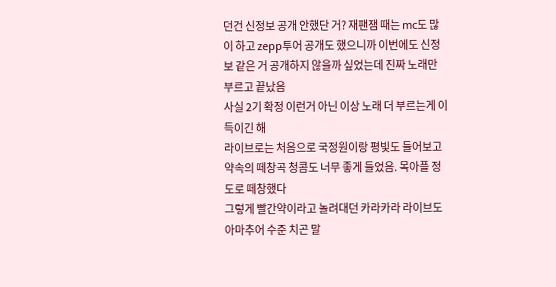던건 신정보 공개 안했단 거? 재팬잼 때는 mc도 많이 하고 zepp투어 공개도 했으니까 이번에도 신정보 같은 거 공개하지 않을까 싶었는데 진짜 노래만 부르고 끝났음
사실 2기 확정 이런거 아닌 이상 노래 더 부르는게 이득이긴 해
라이브로는 처음으로 국정원이랑 평빛도 들어보고 약속의 떼창곡 청콤도 너무 좋게 들었음. 목아플 정도로 떼창했다
그렇게 빨간약이라고 놀려대던 카라카라 라이브도 아마추어 수준 치곤 말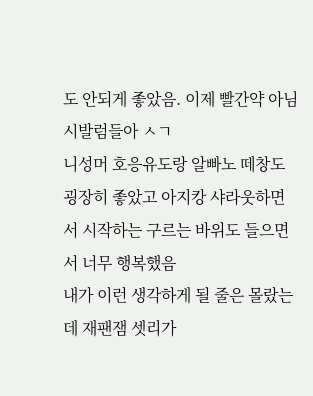도 안되게 좋았음. 이제 빨간약 아님 시발럼들아 ㅅㄱ
니성머 호응유도랑 알빠노 떼창도 굉장히 좋았고 아지캉 샤라웃하면서 시작하는 구르는 바위도 들으면서 너무 행복했음
내가 이런 생각하게 될 줄은 몰랐는데 재팬잼 셋리가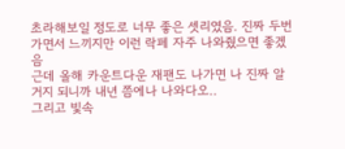초라해보일 정도로 너무 좋은 셋리였음. 진짜 두번 가면서 느끼지만 이런 락페 자주 나와줬으면 좋겠음
근데 올해 카운트다운 재팬도 나가면 나 진짜 알거지 되니까 내년 쯤에나 나와다오..
그리고 빛속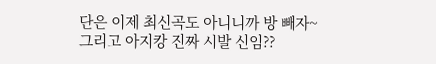단은 이제 최신곡도 아니니까 방 빼자~
그리고 아지캉 진짜 시발 신임??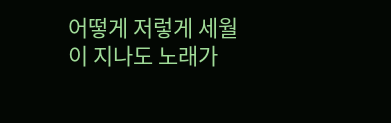어떻게 저렇게 세월이 지나도 노래가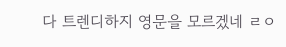다 트렌디하지 영문을 모르겠네 ㄹㅇ